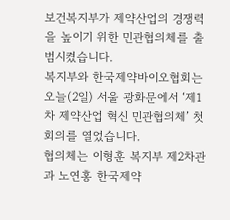보건복지부가 제약산업의 경쟁력을 높이기 위한 민관협의체를 출범시켰습니다.
복지부와 한국제약바이오협회는 오늘(2일) 서울 광화문에서 ‘제1차 제약산업 혁신 민관협의체’ 첫 회의를 열었습니다.
협의체는 이형훈 복지부 제2차관과 노연홍 한국제약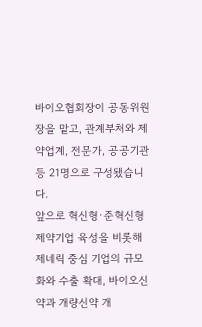바이오협회장이 공동위원장을 맡고, 관계부처와 제약업계, 전문가, 공공기관 등 21명으로 구성됐습니다.
앞으로 혁신형·준혁신형 제약기업 육성을 비롯해 제네릭 중심 기업의 규모화와 수출 확대, 바이오신약과 개량신약 개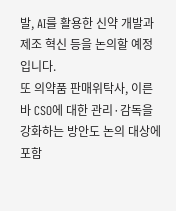발, AI를 활용한 신약 개발과 제조 혁신 등을 논의할 예정입니다.
또 의약품 판매위탁사, 이른바 CSO에 대한 관리·감독을 강화하는 방안도 논의 대상에 포함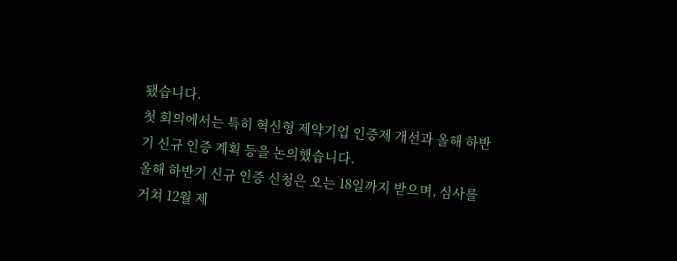됐습니다.
첫 회의에서는 특히 혁신형 제약기업 인증제 개선과 올해 하반기 신규 인증 계획 등을 논의했습니다.
올해 하반기 신규 인증 신청은 오는 18일까지 받으며, 심사를 거쳐 12월 제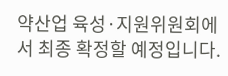약산업 육성·지원위원회에서 최종 확정할 예정입니다.